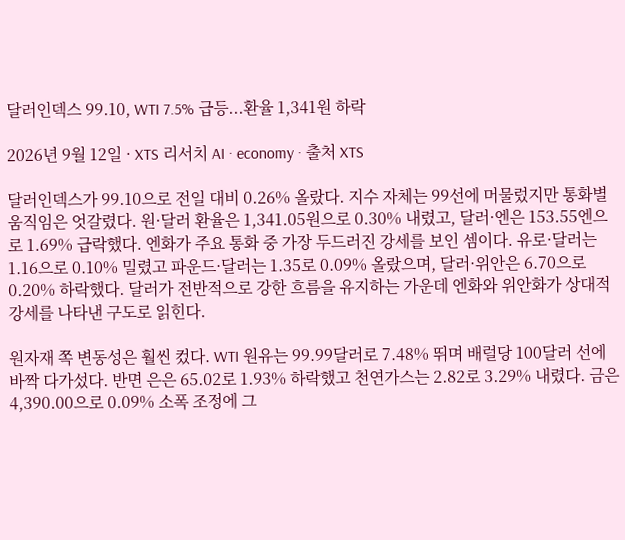달러인덱스 99.10, WTI 7.5% 급등...환율 1,341원 하락

2026년 9월 12일 · XTS 리서치 AI · economy · 출처 XTS

달러인덱스가 99.10으로 전일 대비 0.26% 올랐다. 지수 자체는 99선에 머물렀지만 통화별 움직임은 엇갈렸다. 원·달러 환율은 1,341.05원으로 0.30% 내렸고, 달러·엔은 153.55엔으로 1.69% 급락했다. 엔화가 주요 통화 중 가장 두드러진 강세를 보인 셈이다. 유로·달러는 1.16으로 0.10% 밀렸고 파운드·달러는 1.35로 0.09% 올랐으며, 달러·위안은 6.70으로 0.20% 하락했다. 달러가 전반적으로 강한 흐름을 유지하는 가운데 엔화와 위안화가 상대적 강세를 나타낸 구도로 읽힌다.

원자재 쪽 변동성은 훨씬 컸다. WTI 원유는 99.99달러로 7.48% 뛰며 배럴당 100달러 선에 바짝 다가섰다. 반면 은은 65.02로 1.93% 하락했고 천연가스는 2.82로 3.29% 내렸다. 금은 4,390.00으로 0.09% 소폭 조정에 그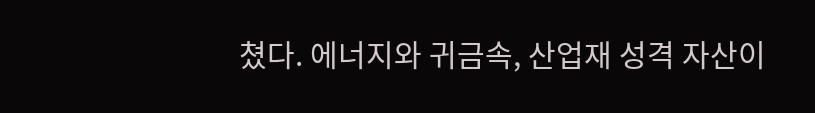쳤다. 에너지와 귀금속, 산업재 성격 자산이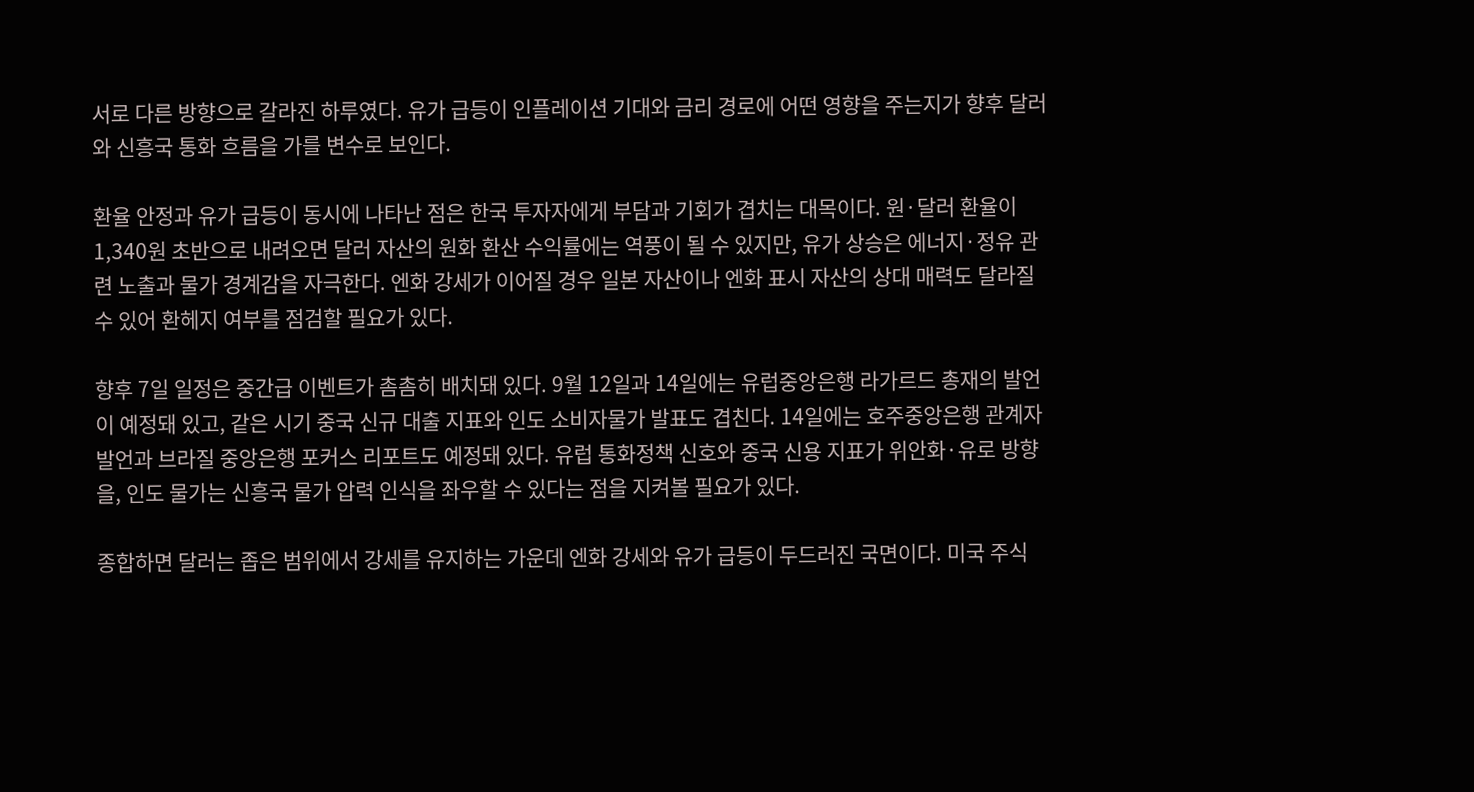서로 다른 방향으로 갈라진 하루였다. 유가 급등이 인플레이션 기대와 금리 경로에 어떤 영향을 주는지가 향후 달러와 신흥국 통화 흐름을 가를 변수로 보인다.

환율 안정과 유가 급등이 동시에 나타난 점은 한국 투자자에게 부담과 기회가 겹치는 대목이다. 원·달러 환율이 1,340원 초반으로 내려오면 달러 자산의 원화 환산 수익률에는 역풍이 될 수 있지만, 유가 상승은 에너지·정유 관련 노출과 물가 경계감을 자극한다. 엔화 강세가 이어질 경우 일본 자산이나 엔화 표시 자산의 상대 매력도 달라질 수 있어 환헤지 여부를 점검할 필요가 있다.

향후 7일 일정은 중간급 이벤트가 촘촘히 배치돼 있다. 9월 12일과 14일에는 유럽중앙은행 라가르드 총재의 발언이 예정돼 있고, 같은 시기 중국 신규 대출 지표와 인도 소비자물가 발표도 겹친다. 14일에는 호주중앙은행 관계자 발언과 브라질 중앙은행 포커스 리포트도 예정돼 있다. 유럽 통화정책 신호와 중국 신용 지표가 위안화·유로 방향을, 인도 물가는 신흥국 물가 압력 인식을 좌우할 수 있다는 점을 지켜볼 필요가 있다.

종합하면 달러는 좁은 범위에서 강세를 유지하는 가운데 엔화 강세와 유가 급등이 두드러진 국면이다. 미국 주식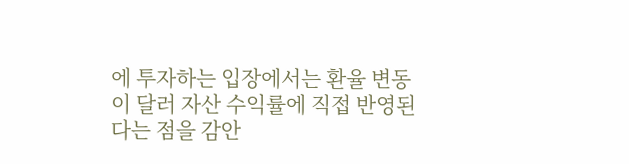에 투자하는 입장에서는 환율 변동이 달러 자산 수익률에 직접 반영된다는 점을 감안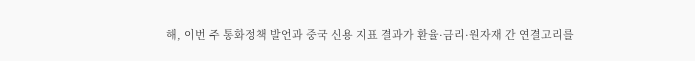해, 이번 주 통화정책 발언과 중국 신용 지표 결과가 환율·금리·원자재 간 연결고리를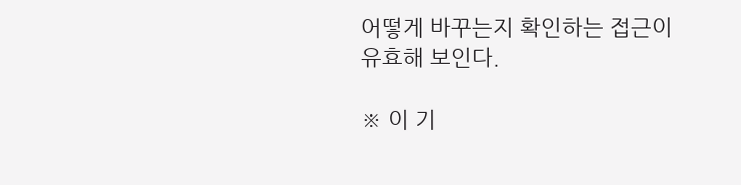어떻게 바꾸는지 확인하는 접근이 유효해 보인다.

※ 이 기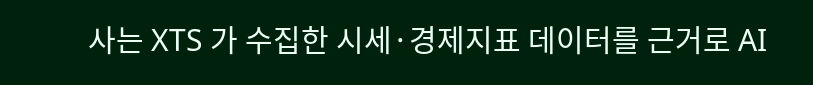사는 XTS 가 수집한 시세·경제지표 데이터를 근거로 AI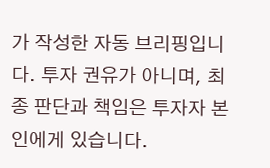가 작성한 자동 브리핑입니다. 투자 권유가 아니며, 최종 판단과 책임은 투자자 본인에게 있습니다.